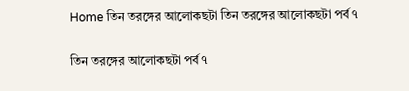Home তিন তরঙ্গের আলোকছটা তিন তরঙ্গের আলোকছটা পর্ব ৭

তিন তরঙ্গের আলোকছটা পর্ব ৭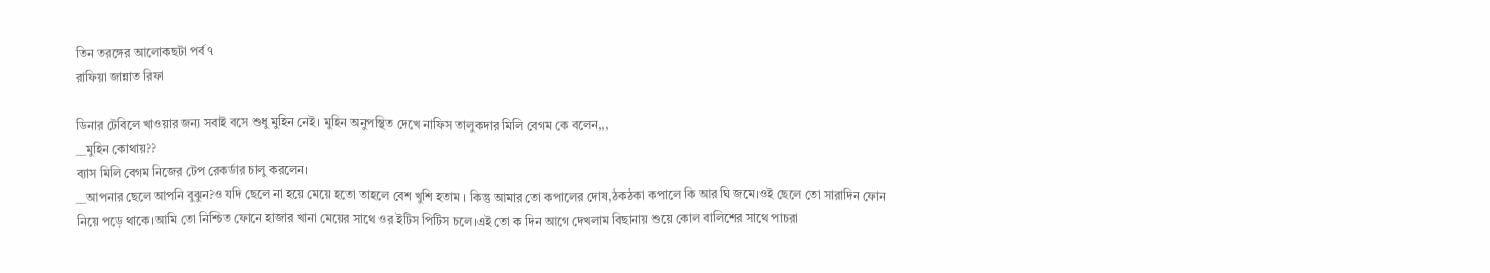তিন তরঙ্গের আলোকছটা পর্ব ৭
রাফিয়া জান্নাত রিফা

ডিনার টেবিলে খাওয়ার জন্য সবাই বসে শুধু মুহিন নেই। মুহিন অনুপস্থিত দেখে নাফিস তালুকদার মিলি বেগম কে বলেন,,,
__মুহিন কোথায়??
ব্যাস মিলি বেগম নিজের টেপ রেকর্ডার চালু করলেন।
__আপনার ছেলে আপনি বুঝুন?ও যদি ছেলে না হয়ে মেয়ে হতো তাহলে বেশ খুশি হতাম । কিন্তু আমার তো কপালের দোষ,ঠকঠকা কপালে কি আর ঘি জমে।ওই ছেলে তো সারাদিন ফোন নিয়ে পড়ে থাকে।আমি তো নিশ্চিত ফোনে হাজার খানা মেয়ের সাথে ওর ইটিস পিটিস চলে।এই তো ক দিন আগে দেখলাম বিছানায় শুয়ে কোল বালিশের সাথে পাচরা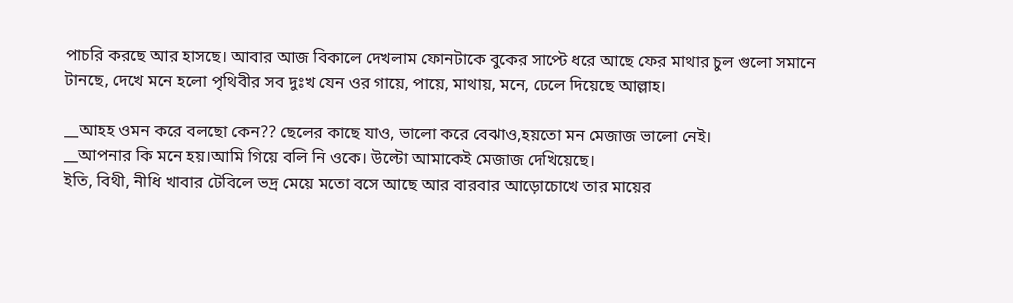পাচরি করছে আর হাসছে। আবার আজ বিকালে দেখলাম ফোনটাকে বুকের সাপ্টে ধরে আছে ফের মাথার চুল গুলো সমানে টানছে, দেখে মনে হলো পৃথিবীর সব দুঃখ যেন ওর গায়ে, পায়ে, মাথায়, মনে, ঢেলে দিয়েছে আল্লাহ।

__আহহ ওমন করে বলছো কেন?? ছেলের কাছে যাও, ভালো করে বেঝাও,হয়তো মন মেজাজ ভালো নেই।
__আপনার কি মনে হয়।আমি গিয়ে বলি নি ওকে। উল্টো আমাকেই মেজাজ দেখিয়েছে।
ইতি, বিথী, নীধি খাবার টেবিলে ভদ্র মেয়ে মতো বসে আছে আর বারবার আড়োচোখে তার মায়ের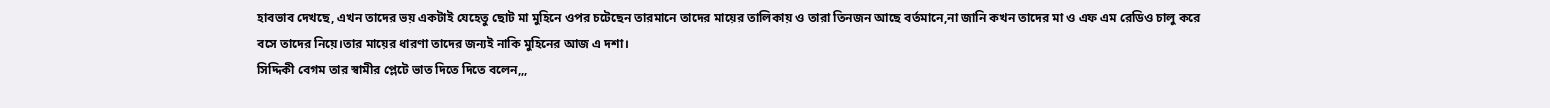হাবভাব দেখছে, এখন তাদের ভয় একটাই যেহেতু ছোট মা মুহিনে ওপর চটেছেন তারমানে তাদের মায়ের তালিকায় ও তারা তিনজন আছে বর্তমানে,না জানি কখন তাদের মা ও এফ এম রেডিও চালু করে বসে তাদের নিয়ে।তার মায়ের ধারণা তাদের জন্যই নাকি মুহিনের আজ এ দশা।
সিদ্দিকী বেগম তার স্বামীর প্লেটে ভাত দিতে দিতে বলেন,,,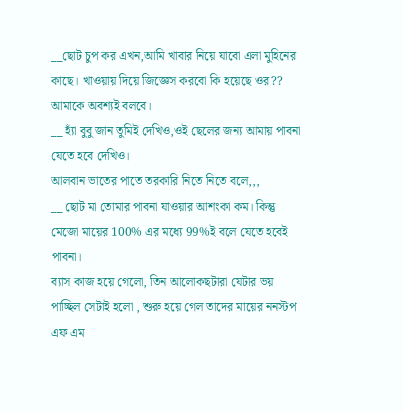__ছোট চুপ কর এখন,আমি খাবার নিয়ে যাবো এলা মুহিনের কাছে। খাওয়ায় দিয়ে জিজ্ঞেস করবো কি হয়েছে ওর?? আমাকে অবশ্যই বলবে।
__ হ্যাঁ বুবু জান তুমিই দেখিও,ওই ছেলের জন্য আমায় পাবনা যেতে হবে দেখিও।
আলবান ভাতের পাতে তরকারি নিতে নিতে বলে,,,
__ ছোট মা তোমার পাবনা যাওয়ার আশংকা কম। কিন্তু মেজো মায়ের 100% এর মধ্যে 99%ই বলে যেতে হবেই পাবনা।
ব্যাস কাজ হয়ে গেলো, তিন আলোকছটারা যেটার ভয় পাচ্ছিল সেটাই হলো , শুরু হয়ে গেল তাদের মায়ের ননস্টপ এফ এম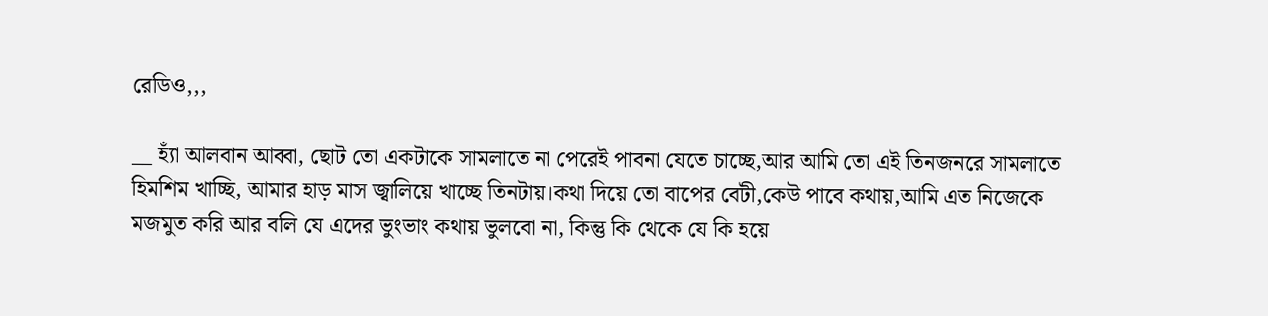রেডিও,,,

__ হ্যাঁ আলবান আব্বা, ছোট তো একটাকে সামলাতে না পেরেই পাবনা যেতে চাচ্ছে,আর আমি তো এই তিনজনরে সামলাতে হিমশিম খাচ্ছি, আমার হাড় মাস জ্বালিয়ে খাচ্ছে তিনটায়।কথা দিয়ে তো বাপের বেটী,কেউ পাবে কথায়,আমি এত নিজেকে মজমুত করি আর বলি যে এদের ভুংভাং কথায় ভুলবো না, কিন্তু কি থেকে যে কি হয়ে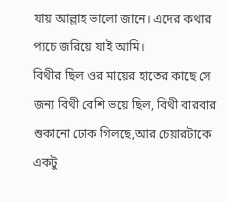যায় আল্লাহ ভালো জানে। এদের কথার প্যচে জরিয়ে যাই আমি।
বিথীর ছিল ওর মায়ের হাতের কাছে সে জন্য বিথী বেশি ভয়ে ছিল, বিথী বারবার শুকানো ঢোক গিলছে,আর চেয়ারটাকে একটু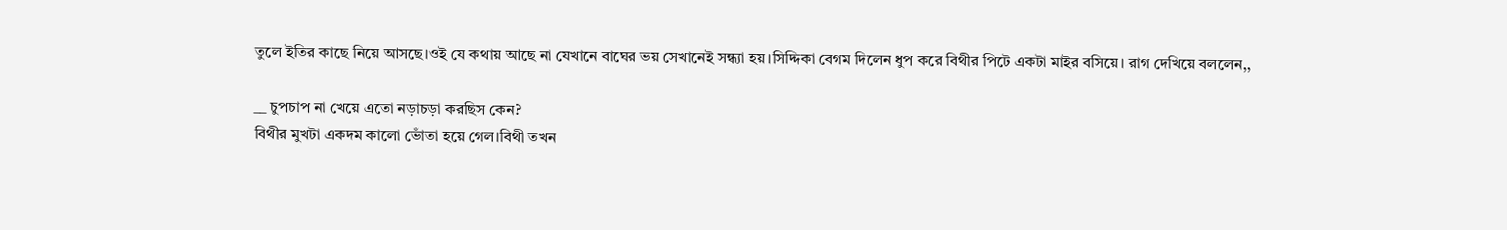তুলে ইতির কাছে নিয়ে আসছে।ওই যে কথায় আছে না যেখানে বাঘের ভয় সেখানেই সন্ধ্যা হয়।সিদ্দিকা বেগম দিলেন ধুপ করে বিথীর পিটে একটা মাইর বসিয়ে। রাগ দেখিয়ে বললেন,,

__ চুপচাপ না খেয়ে এতো নড়াচড়া করছিস কেন?
বিথীর মুখটা একদম কালো ভোঁতা হয়ে গেল।বিথী তখন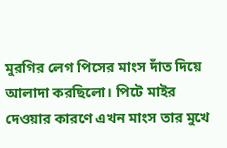মুরগির লেগ পিসের মাংস দাঁত দিয়ে আলাদা করছিলো। পিটে মাইর দেওয়ার কারণে এখন মাংস তার মুখে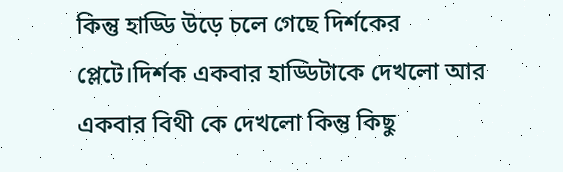কিন্তু হাড্ডি উড়ে চলে গেছে দির্শকের প্লেটে।দির্শক একবার হাড্ডিটাকে দেখলো আর একবার বিথী কে দেখলো কিন্তু কিছু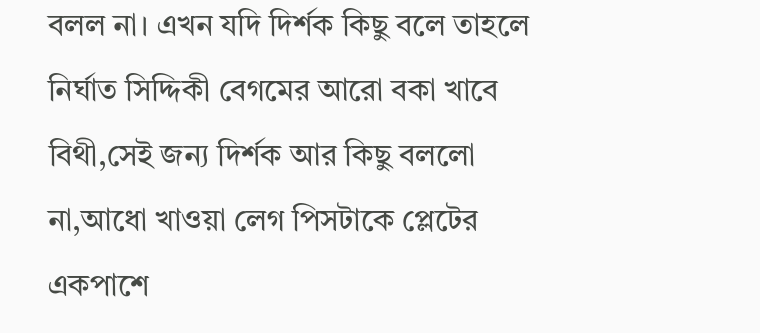বলল না। এখন যদি দির্শক কিছু বলে তাহলে নির্ঘাত সিদ্দিকী বেগমের আরো বকা খাবে বিথী,সেই জন্য দির্শক আর কিছু বললো না,আধো খাওয়া লেগ পিসটাকে প্লেটের একপাশে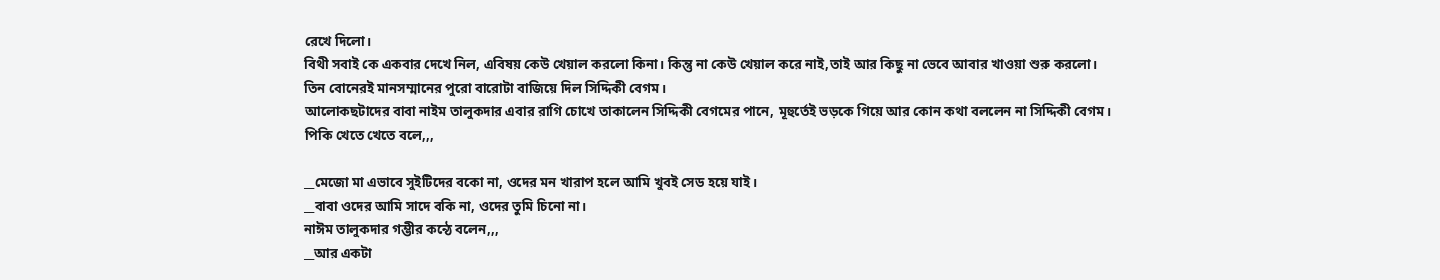রেখে দিলো।
বিথী সবাই কে একবার দেখে নিল, এবিষয় কেউ খেয়াল করলো কিনা। কিন্তু না কেউ খেয়াল করে নাই,তাই আর কিছু না ভেবে আবার খাওয়া শুরু করলো।
তিন বোনেরই মানসম্মানের পুরো বারোটা বাজিয়ে দিল সিদ্দিকী বেগম।
আলোকছটাদের বাবা নাইম তালুকদার এবার রাগি চোখে তাকালেন সিদ্দিকী বেগমের পানে, মূহুর্তেই ভড়কে গিয়ে আর কোন কথা বললেন না সিদ্দিকী বেগম।
পিকি খেতে খেতে বলে,,,

__মেজো মা এভাবে সুইটিদের বকো না, ওদের মন খারাপ হলে আমি খুবই সেড হয়ে যাই।
__বাবা ওদের আমি সাদে বকি না, ওদের তুমি চিনো না।
নাঈম তালুকদার গম্ভীর কন্ঠে বলেন,,,
__আর একটা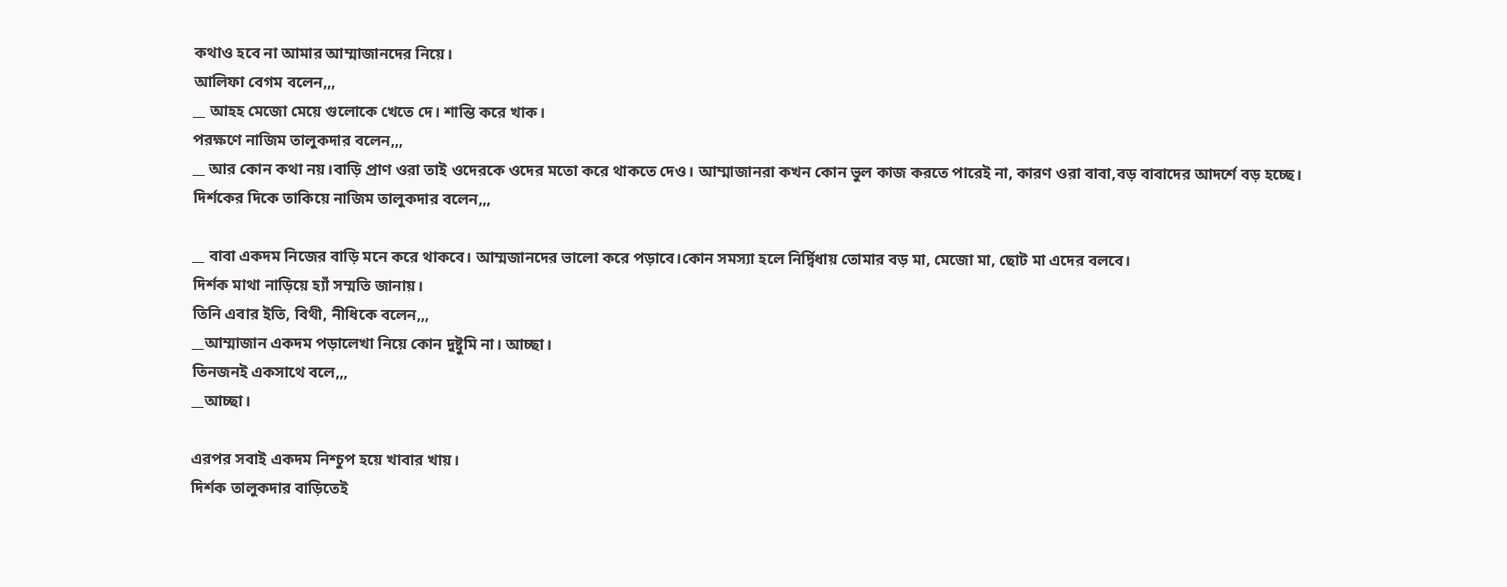কথাও হবে না আমার আম্মাজানদের নিয়ে।
আলিফা বেগম বলেন,,,
__ আহহ মেজো মেয়ে গুলোকে খেতে দে। শান্তি করে খাক।
পরক্ষণে নাজিম তালুকদার বলেন,,,
__ আর কোন কথা নয়।বাড়ি প্রাণ ওরা তাই ওদেরকে ওদের মতো করে থাকতে দেও। আম্মাজানরা কখন কোন ভুল কাজ করতে পারেই না, কারণ ওরা বাবা,বড় বাবাদের আদর্শে বড় হচ্ছে।
দির্শকের দিকে তাকিয়ে নাজিম তালুকদার বলেন,,,

__ বাবা একদম নিজের বাড়ি মনে করে থাকবে। আম্মজানদের ভালো করে পড়াবে।কোন সমস্যা হলে নির্দ্বিধায় তোমার বড় মা, মেজো মা, ছোট মা এদের বলবে।
দির্শক মাথা নাড়িয়ে হ্যাঁ সম্মতি জানায়।
তিনি এবার ইতি, বিথী, নীধিকে বলেন,,,
__আম্মাজান একদম পড়ালেখা নিয়ে কোন দুষ্টুমি না। আচ্ছা।
তিনজনই একসাথে বলে,,,
__আচ্ছা।

এরপর সবাই একদম নিশ্চুপ হয়ে খাবার খায়।
দির্শক তালুকদার বাড়িতেই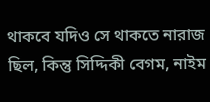থাকবে যদিও সে থাকতে নারাজ ছিল, কিন্তু সিদ্দিকী বেগম, নাইম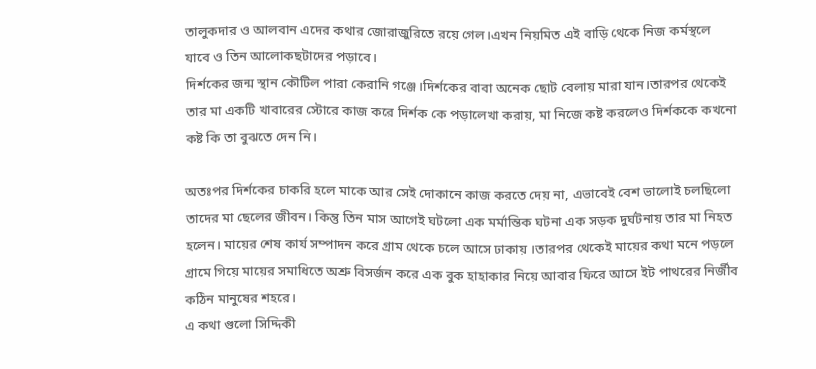তালুকদার ও আলবান এদের কথার জোরাজুরিতে রয়ে গেল।এখন নিয়মিত এই বাড়ি থেকে নিজ কর্মস্থলে যাবে ও তিন আলোকছটাদের পড়াবে।
দির্শকের জন্ম স্থান কৌটিল পারা কেরানি গঞ্জে।দির্শকের বাবা অনেক ছোট বেলায় মারা যান।তারপর থেকেই তার মা একটি খাবারের স্টোরে কাজ করে দির্শক কে পড়ালেখা করায়, মা নিজে কষ্ট করলেও দির্শককে কখনো কষ্ট কি তা বুঝতে দেন নি।

অতঃপর দির্শকের চাকরি হলে মাকে আর সেই দোকানে কাজ করতে দেয় না, এভাবেই বেশ ভালোই চলছিলো তাদের মা ছেলের জীবন। কিন্তু তিন মাস আগেই ঘটলো এক মর্মান্তিক ঘটনা এক সড়ক দুর্ঘটনায় তার মা নিহত হলেন। মায়ের শেষ কার্য সম্পাদন করে গ্রাম থেকে চলে আসে ঢাকায় ।তারপর থেকেই মায়ের কথা মনে পড়লে গ্রামে গিয়ে মায়ের সমাধিতে অশ্রু বিসর্জন করে এক বুক হাহাকার নিয়ে আবার ফিরে আসে ইট পাথরের নির্জীব কঠিন মানুষের শহরে।
এ কথা গুলো সিদ্দিকী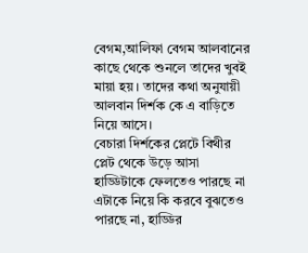বেগম,আলিফা বেগম আলবানের কাছে থেকে শুনলে তাদের খুবই মায়া হয়। তাদের কথা অনুযায়ী আলবান দির্শক কে এ বাড়িতে নিয়ে আসে।
বেচারা দির্শকের প্লেটে বিথীর প্লেট থেকে উড়ে আসা হাড্ডিটাকে ফেলতেও পারছে না এটাকে নিয়ে কি করবে বুঝতেও পারছে না, হাড্ডির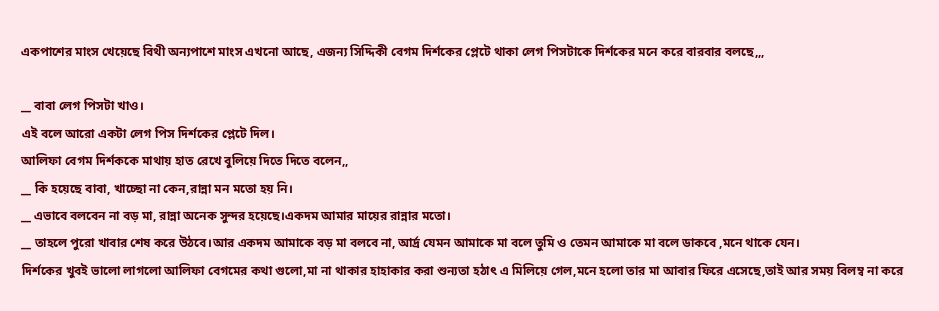একপাশের মাংস খেয়েছে বিথী অন্যপাশে মাংস এখনো আছে, এজন্য সিদ্দিকী বেগম দির্শকের প্লেটে থাকা লেগ পিসটাকে দির্শকের মনে করে বারবার বলছে,,,

__ বাবা লেগ পিসটা খাও।
এই বলে আরো একটা লেগ পিস দির্শকের প্লেটে দিল।
আলিফা বেগম দির্শককে মাথায় হাত রেখে বুলিয়ে দিতে দিতে বলেন,,
__ কি হয়েছে বাবা, খাচ্ছো না কেন,রান্না মন মতো হয় নি।
__ এভাবে বলবেন না বড় মা, রান্না অনেক সুন্দর হয়েছে।একদম আমার মায়ের রান্নার মতো।
__ তাহলে পুরো খাবার শেষ করে উঠবে‌।আর একদম আমাকে বড় মা বলবে না, আর্দ্র যেমন আমাকে মা বলে তুমি ও তেমন আমাকে মা বলে ডাকবে ,মনে থাকে যেন।
দির্শকের খুবই ভালো লাগলো আলিফা বেগমের কথা গুলো,মা না থাকার হাহাকার করা শুন্যতা হঠাৎ এ মিলিয়ে গেল,মনে হলো তার মা আবার ফিরে এসেছে,তাই আর সময় বিলম্ব না করে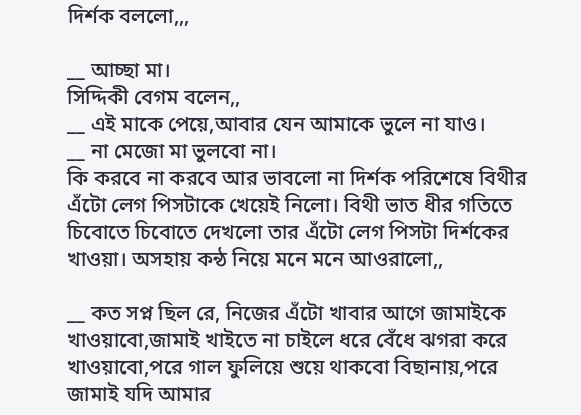দির্শক বললো,,,

__ আচ্ছা মা।
সিদ্দিকী বেগম বলেন,,
__ এই মাকে পেয়ে,আবার যেন আমাকে ভুলে না যাও।
__ না মেজো মা ভুলবো না।
কি করবে না করবে আর ভাবলো না দির্শক পরিশেষে বিথীর এঁটো লেগ পিসটাকে খেয়েই নিলো। বিথী ভাত ধীর গতিতে চিবোতে চিবোতে দেখলো তার এঁটো লেগ পিসটা দির্শকের খাওয়া। অসহায় কন্ঠ নিয়ে মনে মনে আওরালো,,

__ কত সপ্ন ছিল রে, নিজের এঁটো খাবার আগে জামাইকে খাওয়াবো,জামাই খাইতে না চাইলে ধরে বেঁধে ঝগরা করে খাওয়াবো,পরে গাল ফুলিয়ে শুয়ে থাকবো বিছানায়,পরে জামাই যদি আমার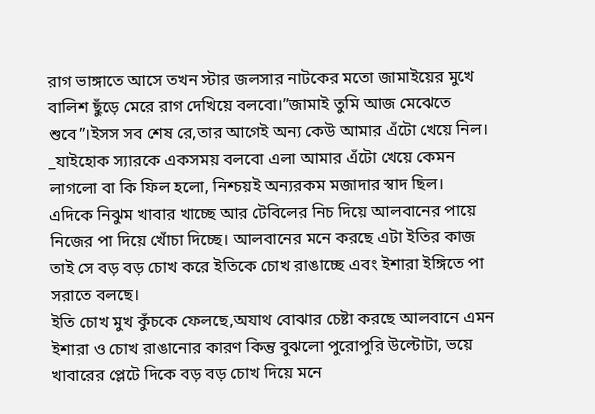রাগ ভাঙ্গাতে আসে তখন স্টার জলসার নাটকের মতো জামাইয়ের মুখে বালিশ ছুঁড়ে মেরে রাগ দেখিয়ে বলবো।”জামাই তুমি আজ মেঝেতে শুবে”।ইসস সব শেষ রে,তার আগেই অন্য কেউ আমার এঁটো খেয়ে নিল।
_যাইহোক স্যারকে একসময় বলবো এলা আমার এঁটো খেয়ে কেমন লাগলো বা কি ফিল হলো, নিশ্চয়ই অন্যরকম মজাদার স্বাদ ছিল।
এদিকে নিঝুম খাবার খাচ্ছে আর টেবিলের নিচ দিয়ে আলবানের পায়ে নিজের পা দিয়ে খোঁচা দিচ্ছে। আলবানের মনে করছে এটা ইতির কাজ তাই সে বড় বড় চোখ করে ইতিকে চোখ রাঙাচ্ছে এবং ইশারা ইঙ্গিতে পা সরাতে বলছে।
ইতি চোখ মুখ কুঁচকে ফেলছে,অযাথ বোঝার চেষ্টা করছে আলবানে এমন ইশারা ও চোখ রাঙানোর কারণ কিন্তু বুঝলো পুরোপুরি উল্টোটা, ভয়ে খাবারের প্লেটে দিকে বড় বড় চোখ দিয়ে মনে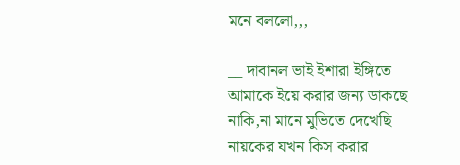মনে বললো,,,

__ দাবানল ভাই ইশারা ইঙ্গিতে আমাকে ইয়ে করার জন্য ডাকছে নাকি,না মানে মুভিতে দেখেছি নায়কের যখন কিস করার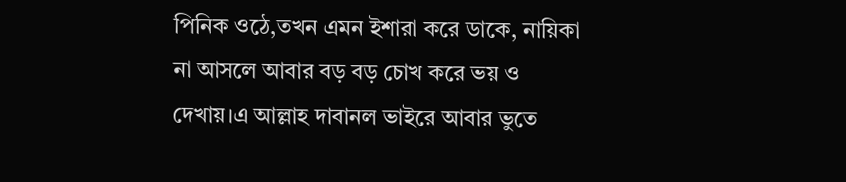পিনিক ওঠে,তখন এমন ইশারা করে ডাকে, নায়িকা না আসলে আবার বড় বড় চোখ করে ভয় ও দেখায়।এ আল্লাহ দাবানল ভাইরে আবার ভুতে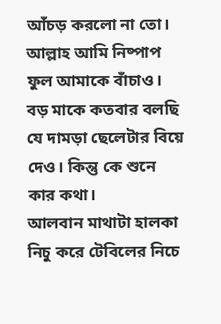আঁচড় করলো না তো। আল্লাহ আমি নিষ্পাপ ফুল আমাকে বাঁচাও।
বড় মাকে কতবার বলছি যে দামড়া ছেলেটার বিয়ে দেও। কিন্তু কে শুনে কার কথা।
আলবান মাথাটা হালকা নিচু করে টেবিলের নিচে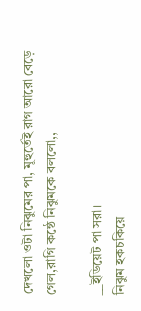দেখলো ওটা নিঝুমের পা, মূহুর্তেই রাগ আরো বেড়ে গেল,রাগি কন্ঠে নিঝুমকে বললো,,

__ইডিয়েট পা সরা।
নিঝুম হকচকিয়ে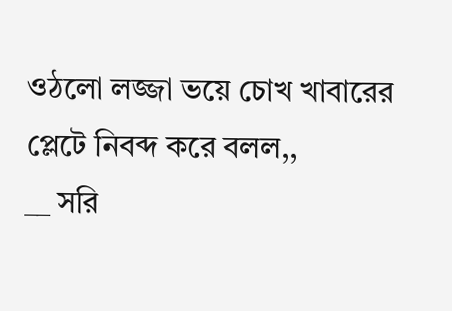ওঠলো লজ্জা ভয়ে চোখ খাবারের প্লেটে নিবব্দ করে বলল,,
__ সরি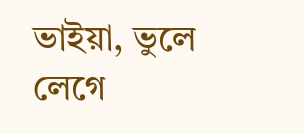ভাইয়া, ভুলে লেগে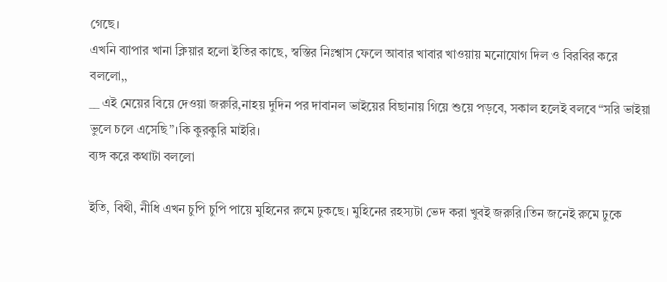গেছে।
এখনি ব্যাপার খানা ক্লিয়ার হলো ইতির কাছে, স্বস্তির নিঃশ্বাস ফেলে আবার খাবার খাওয়ায় মনোযোগ দিল ও বিরবির করে বললো,,
__ এই মেয়ের বিয়ে দেওয়া জরুরি,নাহয় দুদিন পর দাবানল ভাইয়ের বিছানায় গিয়ে শুয়ে পড়বে, সকাল হলেই বলবে “সরি ভাইয়া ভুলে চলে এসেছি”।কি কুরকুরি মাইরি।
ব্যঙ্গ করে কথাটা বললো

ইতি, বিথী, নীধি এখন চুপি চুপি পায়ে মুহিনের রুমে ঢুকছে। মুহিনের রহস্যটা ভেদ করা খুবই জরুরি।তিন জনেই রুমে ঢুকে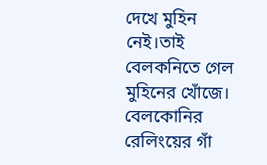দেখে মুহিন নেই।তাই বেলকনিতে গেল মুহিনের খোঁজে।
বেলকোনির রেলিংয়ের গাঁ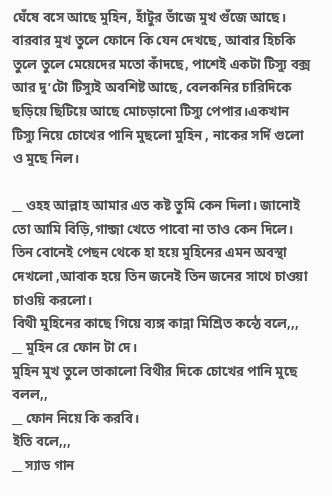ঘেঁষে বসে আছে মুহিন, হাঁটুর ভাঁজে মুখ গুঁজে আছে। বারবার মুখ তুলে ফোনে কি যেন দেখছে, আবার হিচকি তুলে তুলে মেয়েদের মতো কাঁদছে, পাশেই একটা টিস্যু বক্স আর দু’টো টিস্যুই অবশিষ্ট আছে, বেলকনির চারিদিকে ছড়িয়ে ছিটিয়ে আছে মোচড়ানো টিস্যু পেপার।একখান টিস্যু নিয়ে চোখের পানি মুছলো মুহিন , নাকের সর্দি গুলো ও মুছে নিল।

__ ওহহ আল্লাহ আমার এত কষ্ট তুমি কেন দিলা। জানোই তো আমি বিড়ি,গান্জা খেতে পাবো না তাও কেন দিলে।
তিন বোনেই পেছন থেকে হা হয়ে মুহিনের এমন অবস্থা দেখলো ,আবাক হয়ে তিন জনেই তিন জনের সাথে চাওয়া চাওয়ি করলো।
বিথী মুহিনের কাছে গিয়ে ব্যঙ্গ কান্না মিশ্রিত কন্ঠে বলে,,,
__ মুহিন রে ফোন টা দে।
মুহিন মুখ তুলে তাকালো বিথীর দিকে চোখের পানি মুছে বলল,,
__ ফোন নিয়ে কি করবি।
ইতি বলে,,,
__ স্যাড গান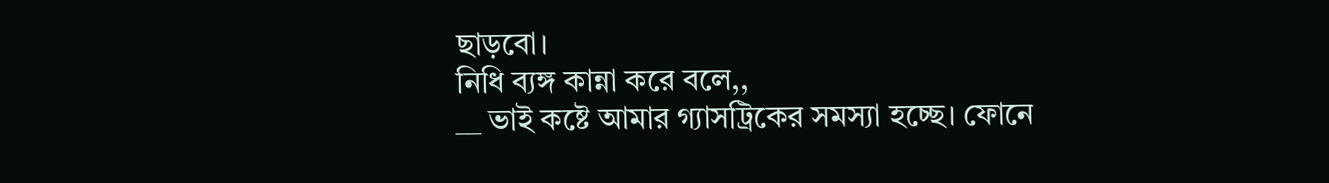ছাড়বো।
নিধি ব্যঙ্গ কান্না করে বলে,,
__ ভাই কষ্টে আমার গ্যাসট্রিকের সমস্যা হচ্ছে। ফোনে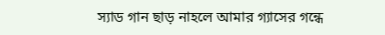স্যাড গান ছাড় নাহলে আমার গ্যাসের গন্ধে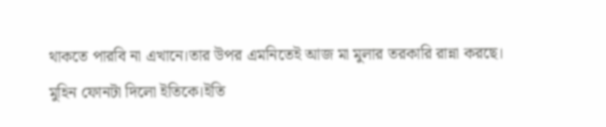থাকতে পারবি না এখানে।তার উপর এমনিতেই আজ মা মুলার তরকারি রান্না করছে।
মুহিন ফোনটা দিলো ইতিকে।ইতি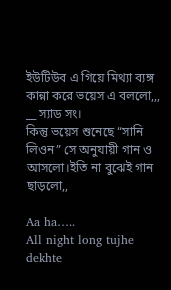ইউটিউব এ গিয়ে মিথ্যা ব্যঙ্গ কান্না করে ভয়েস এ বললো,,,
__ স্যাড সং।
কিন্তু ভয়েস শুনেছে “সানি লিওন” সে অনুযায়ী গান ও আসলো।ইতি না বুঝেই গান ছাড়লো,,

Aa ha…..
All night long tujhe dekhte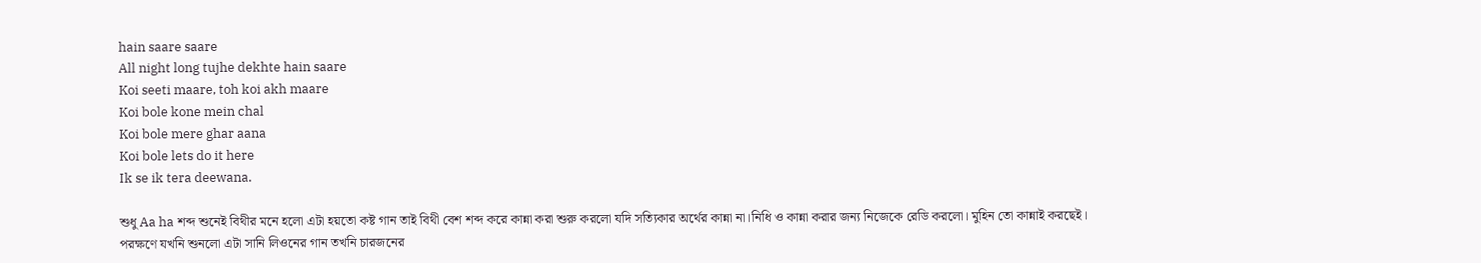hain saare saare
All night long tujhe dekhte hain saare
Koi seeti maare, toh koi akh maare
Koi bole kone mein chal
Koi bole mere ghar aana
Koi bole lets do it here
Ik se ik tera deewana.

শুধু Aa ha শব্দ শুনেই বিথীর মনে হলো এটা হয়তো কষ্ট গান তাই বিথী বেশ শব্দ করে কান্না করা শুরু করলো যদি সত্যিকার অর্থের কান্না না।নিধি ও কান্না করার জন্য নিজেকে রেডি করলো। মুহিন তো কান্নাই করছেই।
পরক্ষণে যখনি শুনলো এটা সানি লিওনের গান তখনি চারজনের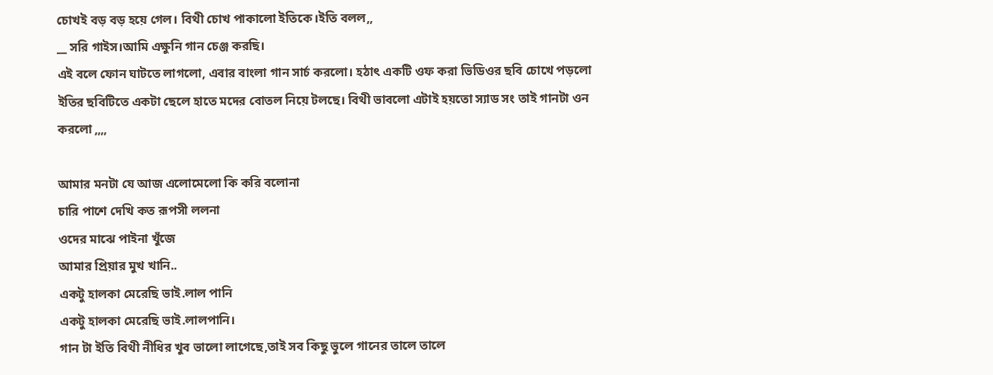চোখই বড় বড় হয়ে গেল। বিথী চোখ পাকালো ইতিকে।ইতি বলল,,
__ সরি গাইস।আমি এক্ষুনি গান চেঞ্জ করছি।
এই বলে ফোন ঘাটতে লাগলো, এবার বাংলা গান সার্চ করলো। হঠাৎ একটি ওফ করা ভিডিওর ছবি চোখে পড়লো ইতির ছবিটিতে একটা ছেলে হাতে মদের বোতল নিয়ে টলছে। বিথী ভাবলো এটাই হয়তো স্যাড সং তাই গানটা ওন করলো ,,,,

আমার মনটা যে আজ এলোমেলো কি করি বলোনা
চারি পাশে দেখি কত রূপসী ললনা
ওদের মাঝে পাইনা খুঁজে
আমার প্রিয়ার মুখ খানি..
একটু হালকা মেরেছি ভাই.লাল পানি
একটু হালকা মেরেছি ভাই.লালপানি।
গান টা ইতি বিথী নীধির খুব ভালো লাগেছে,তাই সব কিছু ভুলে গানের তালে তালে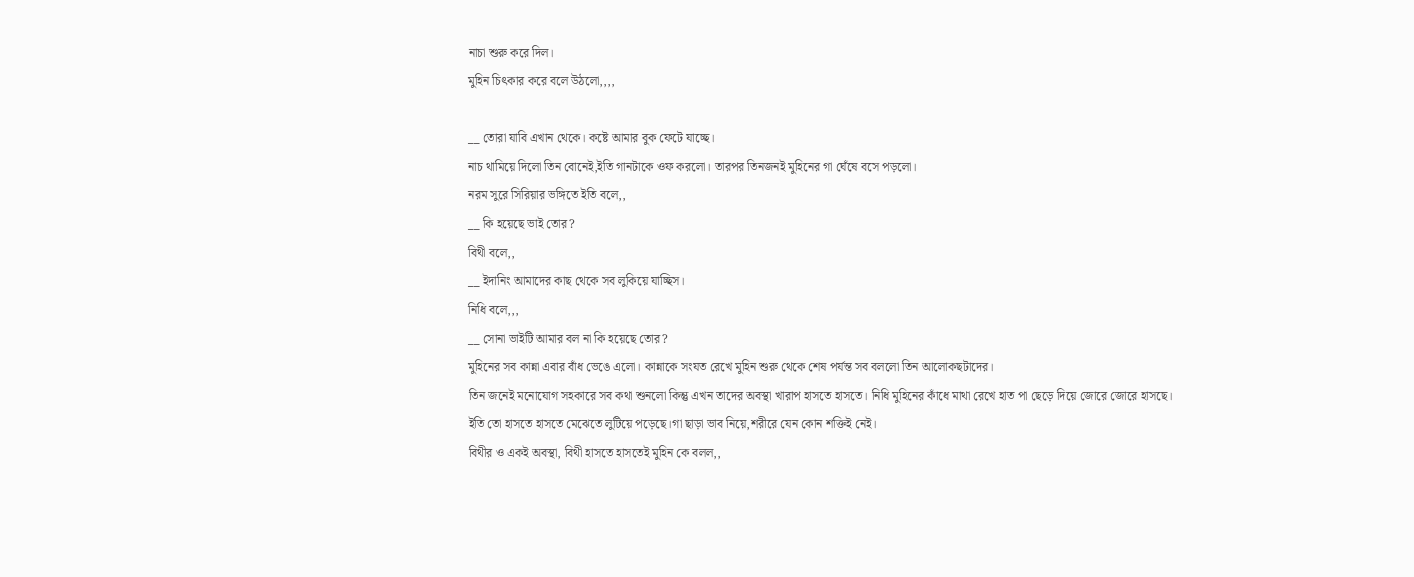নাচা শুরু করে দিল।
মুহিন চিৎকার করে বলে উঠলো,,,,

__ তোরা যাবি এখান থেকে। কষ্টে আমার বুক ফেটে যাচ্ছে।
নাচ থামিয়ে দিলো তিন বোনেই,ইতি গানটাকে ওফ করলো। তারপর তিনজনই মুহিনের গা ঘেঁষে বসে পড়লো।
নরম সুরে সিরিয়ার ভঙ্গিতে ইতি বলে,,
__ কি হয়েছে ভাই তোর?
বিথী বলে,,
__ ইদানিং আমাদের কাছ থেকে সব লুকিয়ে যাচ্ছিস।
নিধি বলে,,,
__ সোনা ভাইটি আমার বল না কি হয়েছে তোর?
মুহিনের সব কান্না এবার বাঁধ ভেঙে এলো। কান্নাকে সংযত রেখে মুহিন শুরু থেকে শেষ পর্যন্ত সব বললো তিন আলোকছটাদের।
তিন জনেই মনোযোগ সহকারে সব কথা শুনলো কিন্তু এখন তাদের অবস্থা খারাপ হাসতে হাসতে। নিধি মুহিনের কাঁধে মাথা রেখে হাত পা ছেড়ে দিয়ে জোরে জোরে হাসছে।
ইতি তো হাসতে হাসতে মেঝেতে লুটিয়ে পড়েছে।গা ছাড়া ভাব নিয়ে,শরীরে যেন কোন শক্তিই নেই।
বিথীর ও একই অবস্থা, বিথী হাসতে হাসতেই মুহিন কে বলল,,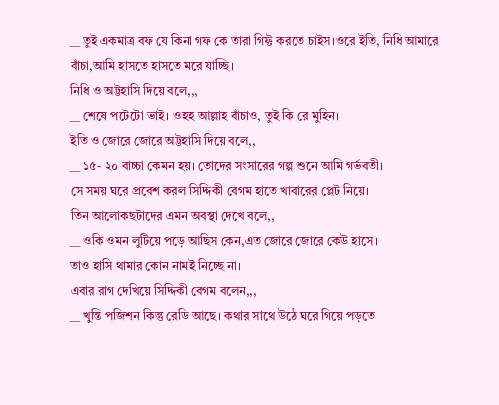__ তুই একমাত্র বফ যে কিনা গফ কে তারা গিফ্ট করতে চাইস।ওরে ইতি, নিধি আমারে বাঁচা,আমি হাসতে হাসতে মরে যাচ্ছি।
নিধি ও অট্টহাসি দিয়ে বলে,,,
__ শেষে পটেটো ভাই। ওহহ আল্লাহ বাঁচাও, তুই কি রে মুহিন।
ইতি ও জোরে জোরে অট্টহাসি দিয়ে বলে,,
__ ১৫- ২০ বাচ্চা কেমন হয়। তোদের সংসারের গল্প শুনে আমি গর্ভবতী।
সে সময় ঘরে প্রবেশ করল সিদ্দিকী বেগম হাতে খাবারের প্লেট নিয়ে।
তিন আলোকছটাদের এমন অবস্থা দেখে বলে,,
__ ওকি ওমন লুটিয়ে পড়ে আছিস কেন,এত জোরে জোরে কেউ হাসে।
তাও হাসি থামার কোন নামই নিচ্ছে না।
এবার রাগ দেখিয়ে সিদ্দিকী বেগম বলেন,,,
__ খুন্তি পজিশন কিন্তু রেডি আছে। কথার সাথে উঠে ঘরে গিয়ে পড়তে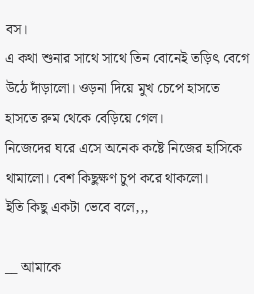বস।
এ কথা শুনার সাথে সাথে তিন বোনেই তড়িৎ বেগে উঠে দাঁড়ালো। ওড়না দিয়ে মুখ চেপে হাসতে হাসতে রুম থেকে বেড়িয়ে গেল।
নিজেদের ঘরে এসে অনেক কষ্টে নিজের হাসিকে থামালো। বেশ কিছুক্ষণ চুপ করে থাকলো।
ইতি কিছু একটা ভেবে বলে,,,

__ আমাকে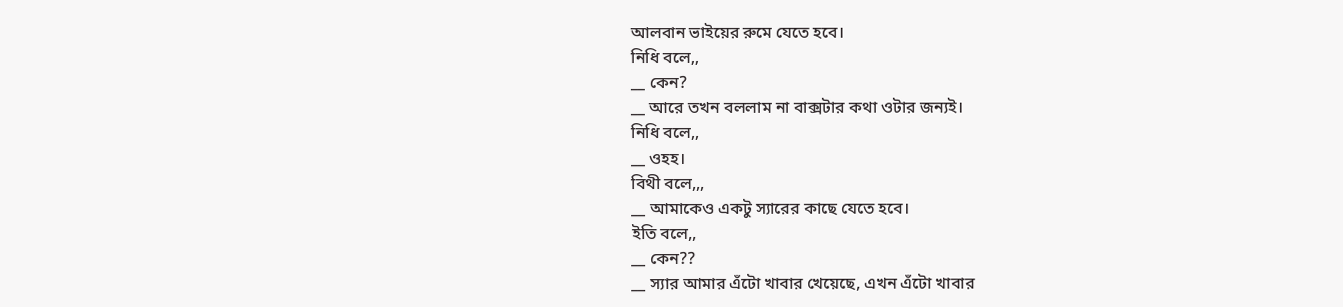আলবান ভাইয়ের রুমে যেতে হবে।
নিধি বলে,,
__ কেন?
__ আরে তখন বললাম না বাক্সটার কথা ওটার জন্যই।
নিধি বলে,,
__ ওহহ।
বিথী বলে,,,
__ আমাকেও একটু স্যারের কাছে যেতে হবে।
ইতি বলে,,
__ কেন??
__ স্যার আমার এঁটো খাবার খেয়েছে, এখন এঁটো খাবার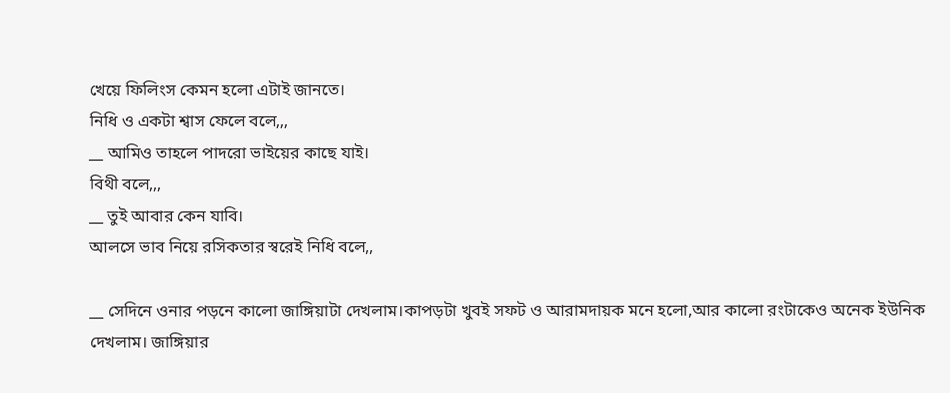খেয়ে ফিলিংস কেমন হলো এটাই জানতে।
নিধি ও একটা শ্বাস ফেলে বলে,,,
__ আমিও তাহলে পাদরো ভাইয়ের কাছে যাই।
বিথী বলে,,,
__ তুই আবার কেন যাবি।
আলসে ভাব নিয়ে রসিকতার স্বরেই নিধি বলে,,

__ সেদিনে ওনার পড়নে কালো জাঙ্গিয়াটা দেখলাম।কাপড়টা খুবই সফট ও আরামদায়ক মনে হলো,আর কালো রংটাকেও অনেক ইউনিক দেখলাম। জাঙ্গিয়ার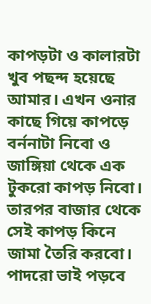কাপড়টা ও কালারটা খুব পছন্দ হয়েছে আমার। এখন ওনার কাছে গিয়ে কাপড়ে বর্ননাটা নিবো ও জাঙ্গিয়া থেকে এক টুকরো কাপড় নিবো। তারপর বাজার থেকে সেই কাপড় কিনে জামা তৈরি করবো।
পাদরো ভাই পড়বে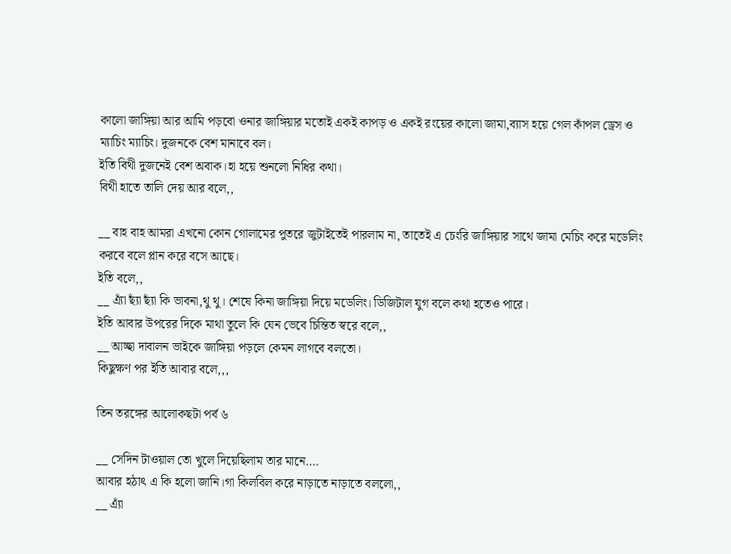কালো জাঙ্গিয়া আর আমি পড়বো ওনার জাঙ্গিয়ার মতোই একই কাপড় ও একই রংয়ের কালো জামা,ব্যাস হয়ে গেল কাঁপল ড্রেস ও ম্যাচিং ম্যাচিং। দুজনকে বেশ মানাবে বল।
ইতি বিথী দুজনেই বেশ অবাক।হা হয়ে শুনলো নিধির কথা।
বিথী হাতে তালি দেয় আর বলে,,

__ বাহ বাহ আমরা এখনো কোন গোলামের পুতরে জুটাইতেই পারলাম না, তাতেই এ চেংরি জাঙ্গিয়ার সাথে জামা মেচিং করে মডেলিং করবে বলে প্লান করে বসে আছে।
ইতি বলে,,
__ এ্যাঁ ছ্যাঁ ছ্যাঁ কি ভাবনা,থু থু। শেষে কিনা জাঙ্গিয়া দিয়ে মডেলিং। ডিজিটাল যুগ বলে কথা হতেও পারে।
ইতি আবার উপরের দিকে মাথা তুলে কি যেন ভেবে চিন্তিত স্বরে বলে,,
__ আচ্ছা দাবালন ভাইকে জাঙ্গিয়া পড়লে কেমন লাগবে বলতো।
কিছুক্ষণ পর ইতি আবার বলে,,,

তিন তরঙ্গের আলোকছটা পর্ব ৬

__ সেদিন টাওয়াল তো খুলে দিয়েছিলাম তার মানে….
আবার হঠাৎ এ কি হলো জানি।গা কিলবিল করে নাড়াতে নাড়াতে বললো,,
__ এ্যাঁ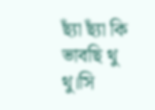ছ্যাঁ ছ্যাঁ কি ভাবছি থু থু।সি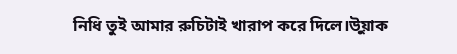নিধি তুই আমার রুচিটাই খারাপ করে দিলে।উুয়াক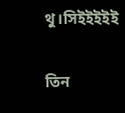থু।সিইইইইই

তিন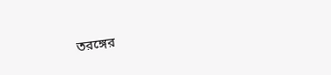তরঙ্গের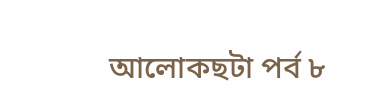আলোকছটা পর্ব ৮